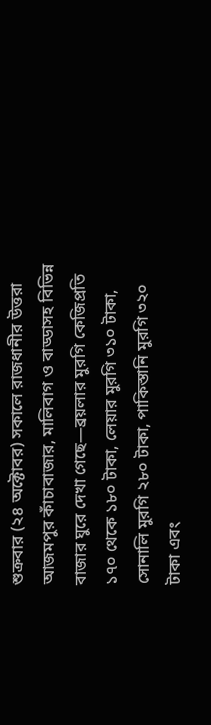শুক্রবার (২৪ অক্টোবর) সকালে রাজধানীর উত্তরা আজমপুর কাঁচাবাজার, মালিবাগ ও বাড্ডাসহ বিভিন্ন বাজার ঘুরে দেখা গেছে—ব্রয়লার মুরগি কেজিপ্রতি ১৭০ থেকে ১৮০ টাকা, লেয়ার মুরগি ৩১০ টাকা, সোনালি মুরগি ২৮০ টাকা, পাকিস্তানি মুরগি ৩২০ টাকা এবং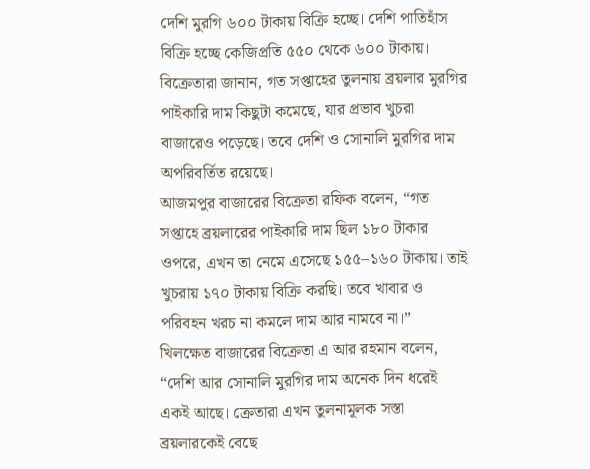দেশি মুরগি ৬০০ টাকায় বিক্রি হচ্ছে। দেশি পাতিহাঁস বিক্রি হচ্ছে কেজিপ্রতি ৫৫০ থেকে ৬০০ টাকায়।
বিক্রেতারা জানান, গত সপ্তাহের তুলনায় ব্রয়লার মুরগির পাইকারি দাম কিছুটা কমেছে, যার প্রভাব খুচরা বাজারেও পড়েছে। তবে দেশি ও সোনালি মুরগির দাম অপরিবর্তিত রয়েছে।
আজমপুর বাজারের বিক্রেতা রফিক বলেন, “গত সপ্তাহে ব্রয়লারের পাইকারি দাম ছিল ১৮০ টাকার ওপরে, এখন তা নেমে এসেছে ১৫৫–১৬০ টাকায়। তাই খুচরায় ১৭০ টাকায় বিক্রি করছি। তবে খাবার ও পরিবহন খরচ না কমলে দাম আর নামবে না।”
খিলক্ষেত বাজারের বিক্রেতা এ আর রহমান বলেন, “দেশি আর সোনালি মুরগির দাম অনেক দিন ধরেই একই আছে। ক্রেতারা এখন তুলনামূলক সস্তা ব্রয়লারকেই বেছে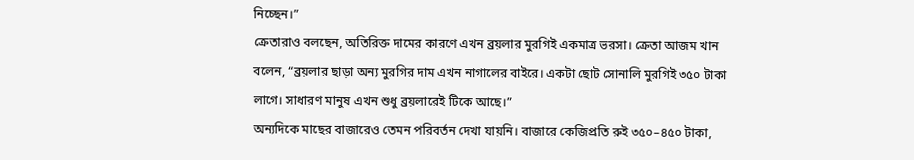নিচ্ছেন।”
ক্রেতারাও বলছেন, অতিরিক্ত দামের কারণে এখন ব্রয়লার মুরগিই একমাত্র ভরসা। ক্রেতা আজম খান বলেন, “ব্রয়লার ছাড়া অন্য মুরগির দাম এখন নাগালের বাইরে। একটা ছোট সোনালি মুরগিই ৩৫০ টাকা লাগে। সাধারণ মানুষ এখন শুধু ব্রয়লারেই টিকে আছে।”
অন্যদিকে মাছের বাজারেও তেমন পরিবর্তন দেখা যায়নি। বাজারে কেজিপ্রতি রুই ৩৫০–৪৫০ টাকা,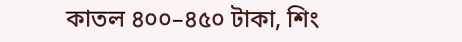কাতল ৪০০–৪৫০ টাকা, শিং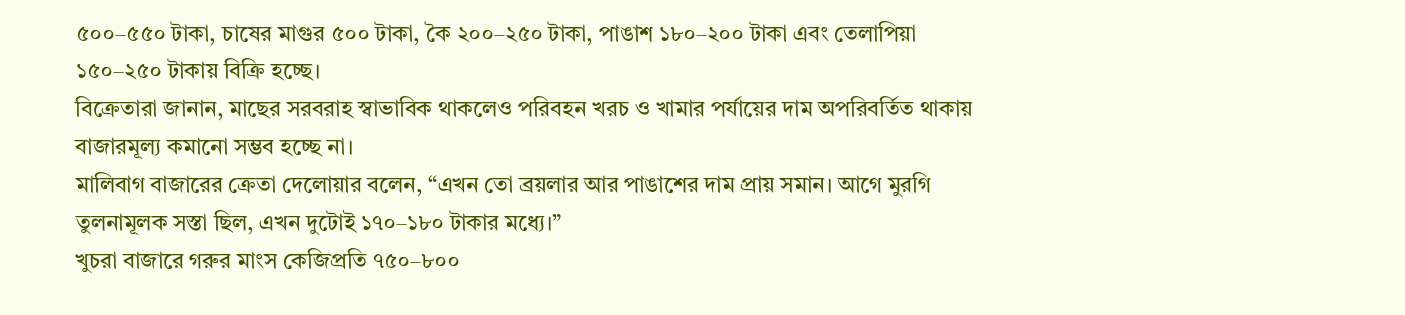৫০০–৫৫০ টাকা, চাষের মাগুর ৫০০ টাকা, কৈ ২০০–২৫০ টাকা, পাঙাশ ১৮০–২০০ টাকা এবং তেলাপিয়া ১৫০–২৫০ টাকায় বিক্রি হচ্ছে।
বিক্রেতারা জানান, মাছের সরবরাহ স্বাভাবিক থাকলেও পরিবহন খরচ ও খামার পর্যায়ের দাম অপরিবর্তিত থাকায় বাজারমূল্য কমানো সম্ভব হচ্ছে না।
মালিবাগ বাজারের ক্রেতা দেলোয়ার বলেন, “এখন তো ব্রয়লার আর পাঙাশের দাম প্রায় সমান। আগে মুরগি তুলনামূলক সস্তা ছিল, এখন দুটোই ১৭০–১৮০ টাকার মধ্যে।”
খুচরা বাজারে গরুর মাংস কেজিপ্রতি ৭৫০–৮০০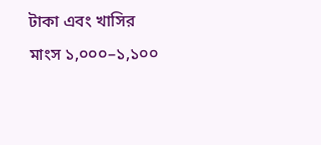টাকা এবং খাসির মাংস ১,০০০–১,১০০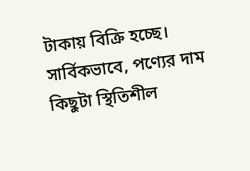টাকায় বিক্রি হচ্ছে।
সার্বিকভাবে, পণ্যের দাম কিছুটা স্থিতিশীল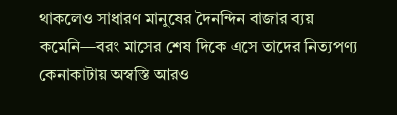থাকলেও সাধারণ মানুষের দৈনন্দিন বাজার ব্যয় কমেনি—বরং মাসের শেষ দিকে এসে তাদের নিত্যপণ্য কেনাকাটায় অস্বস্তি আরও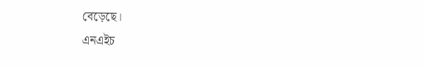বেড়েছে।
এনএইচ